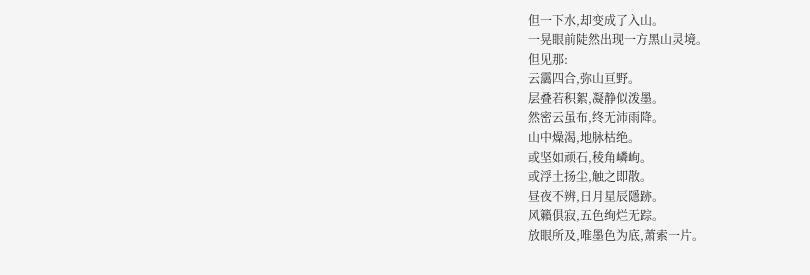但一下水,却变成了入山。
一晃眼前陡然出现一方黑山灵境。
但见那:
云靄四合,弥山亘野。
层叠若积絮,凝静似泼墨。
然密云虽布,终无沛雨降。
山中燥渴,地脉枯绝。
或坚如顽石,稜角嶙峋。
或浮土扬尘,触之即散。
昼夜不辨,日月星辰隱跡。
风籟俱寂,五色绚烂无踪。
放眼所及,唯墨色为底,萧索一片。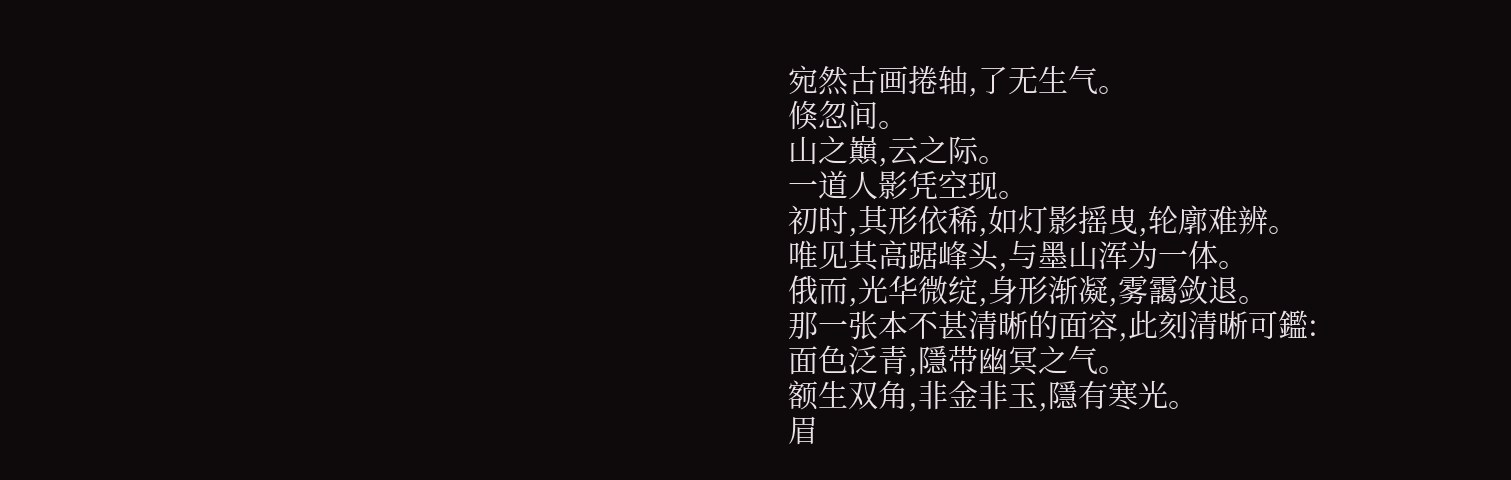宛然古画捲轴,了无生气。
倏忽间。
山之巔,云之际。
一道人影凭空现。
初时,其形依稀,如灯影摇曳,轮廓难辨。
唯见其高踞峰头,与墨山浑为一体。
俄而,光华微绽,身形渐凝,雾靄敛退。
那一张本不甚清晰的面容,此刻清晰可鑑:
面色泛青,隱带幽冥之气。
额生双角,非金非玉,隱有寒光。
眉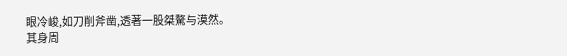眼冷峻,如刀削斧凿,透著一股桀驁与漠然。
其身周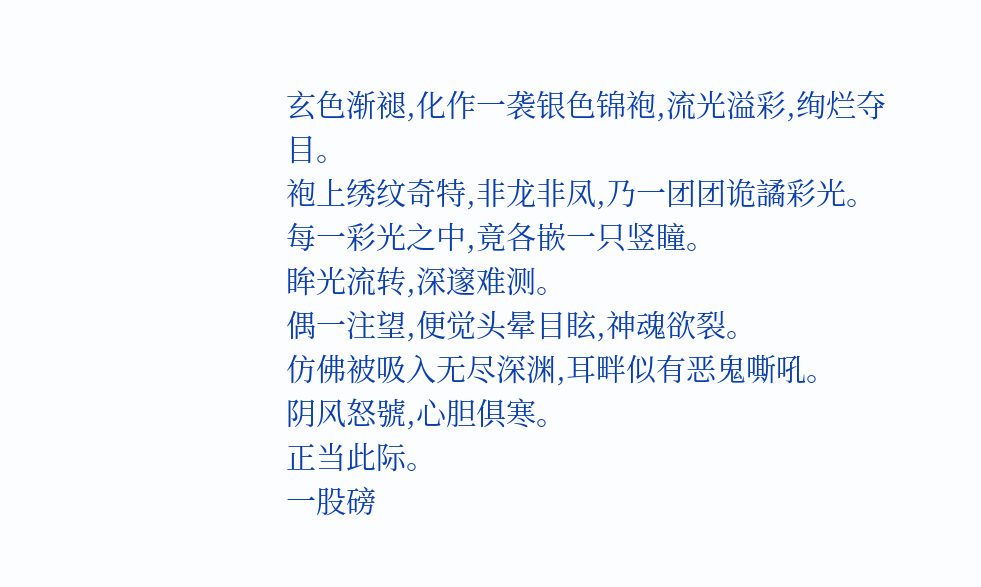玄色渐褪,化作一袭银色锦袍,流光溢彩,绚烂夺目。
袍上绣纹奇特,非龙非凤,乃一团团诡譎彩光。
每一彩光之中,竟各嵌一只竖瞳。
眸光流转,深邃难测。
偶一注望,便觉头晕目眩,神魂欲裂。
仿佛被吸入无尽深渊,耳畔似有恶鬼嘶吼。
阴风怒號,心胆俱寒。
正当此际。
一股磅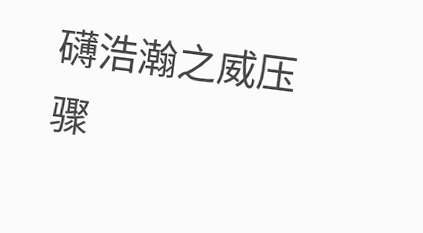礴浩瀚之威压骤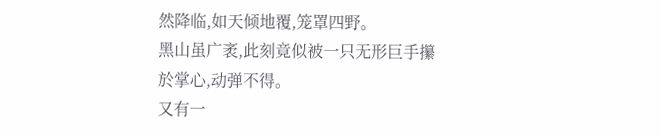然降临,如天倾地覆,笼罩四野。
黑山虽广袤,此刻竟似被一只无形巨手攥於掌心,动弹不得。
又有一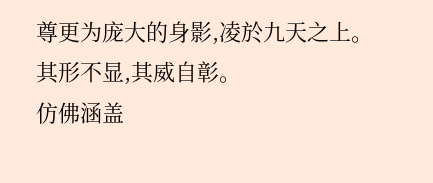尊更为庞大的身影,凌於九天之上。
其形不显,其威自彰。
仿佛涵盖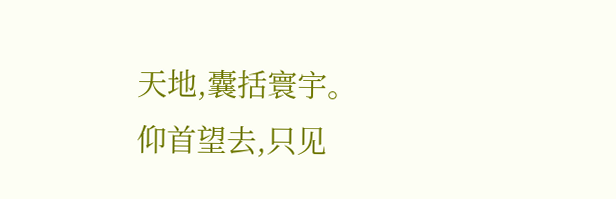天地,囊括寰宇。
仰首望去,只见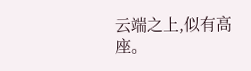云端之上,似有高座。